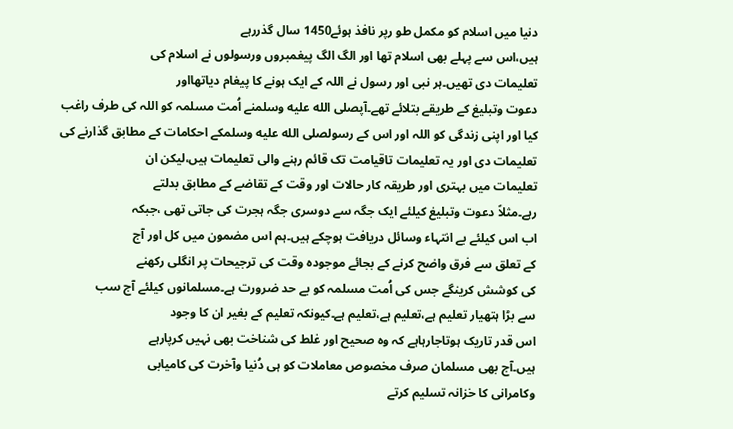دنیا میں اسلام کو مکمل طو رپر نافذ ہوئے1450 سال گذررہے
ہیں،اس سے پہلے بھی اسلام تھا اور الگ الگ پیغمبروں ورسولوں نے اسلام کی
تعلیمات دی تھیں۔ہر نبی اور رسول نے اللہ کے ایک ہونے کا پیغام دیاتھااور
دعوت وتبلیغ کے طریقے بتلائے تھے۔آپصلى الله عليه وسلمنے اُمت مسلمہ کو اللہ کی طرف راغب
کیا اور اپنی زندگی کو اللہ اور اس کے رسولصلى الله عليه وسلمکے احکامات کے مطابق گذارنے کی
تعلیمات دی اور یہ تعلیمات تاقیامت تک قائم رہنے والی تعلیمات ہیں،لیکن ان
تعلیمات میں بہتری اور طریقہ کار حالات اور وقت کے تقاضے کے مطابق بدلتے
رہے۔مثلاً دعوت وتبلیغ کیلئے ایک جگہ سے دوسری جگہ ہجرت کی جاتی تھی ،جبکہ
اب اس کیلئے بے انتہاء وسائل دریافت ہوچکے ہیں۔ہم اس مضمون میں کل اور آج
کے تعلق سے فرق واضح کرنے کے بجائے موجودہ وقت کی ترجیحات پر انگلی رکھنے
کی کوشش کرینگے جس کی اُمت مسلمہ کو بے حد ضرورت ہے۔مسلمانوں کیلئے آج سب
سے بڑا ہتھیار تعلیم ہے،تعلیم ہے،تعلیم ہے۔کیونکہ تعلیم کے بغیر ان کا وجود
اس قدر تاریک ہوتاجارہاہے کہ وہ صحیح اور غلط کی شناخت بھی نہیں کرپارہے
ہیں۔آج بھی مسلمان صرف مخصوص معاملات کو ہی دُنیا وآخرت کی کامیابی
وکامرانی کا خزانہ تسلیم کرتے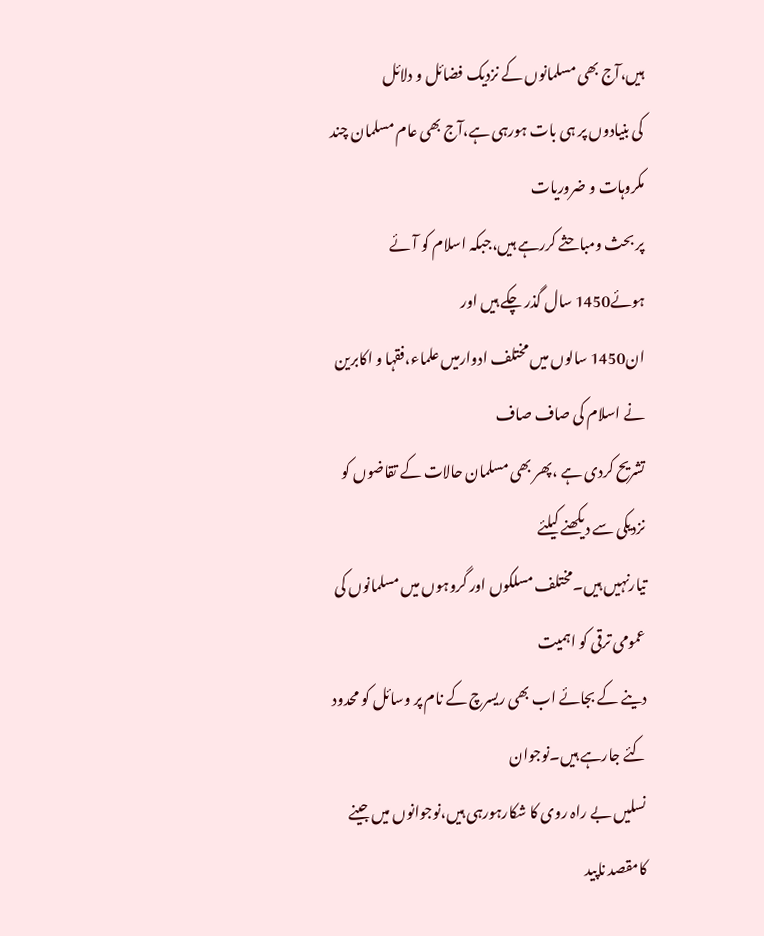ہیں،آج بھی مسلمانوں کے نزدیک فضائل و دلائل
کی بنیادوں پر ہی بات ہورہی ہے،آج بھی عام مسلمان چند مکروہات و ضروریات
پر بحث ومباحثے کررہے ہیں،جبکہ اسلام کو آئے ہوئے1450 سال گذر چکے ہیں اور
ان1450 سالوں میں مختلف ادوارمیں علماء،فقہا و اکابرین نے اسلام کی صاف صاف
تشریح کردی ہے ،پھر بھی مسلمان حالات کے تقاضوں کو نزدیکی سے دیکھنے کیلئے
تیارنہیں ہیں۔مختلف مسلکوں اور گروہوں میں مسلمانوں کی عمومی ترقی کو اہمیت
دینے کے بجائے اب بھی ریسرچ کے نام پر وسائل کو محدود کئے جارہے ہیں۔نوجوان
نسلیں بے راہ روی کا شکارہورہی ہیں،نوجوانوں میں جینے کامقصد ناپید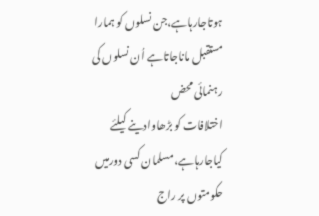ہوتاجارہاہے،جن نسلوں کو ہمارا مستقبل ماناجاتاہے اُن نسلوں کی رہنمائی محض
اختلافات کو بڑھاوادینے کیلئے کیاجارہاہے،مسلمان کسی دورمیں حکومتوں پر راج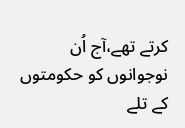کرتے تھے،آج اُن نوجوانوں کو حکومتوں کے تلے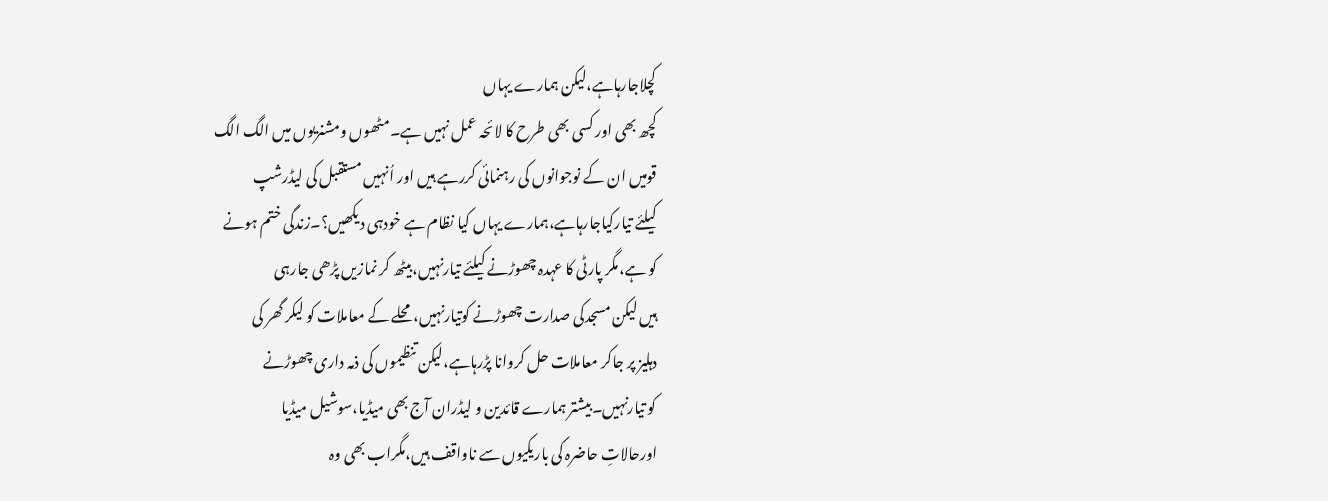کچلاجارہاہے،لیکن ہمارے یہاں
کچھ بھی اور کسی بھی طرح کا لائحہ عمل نہیں ہے۔مٹھوں ومشنریوں میں الگ الگ
قومیں ان کے نوجوانوں کی رہنمائی کررہے ہیں اور اُنہیں مستقبل کی لیڈرشپ
کیلئے تیارکیاجارہاہے،ہمارے یہاں کیا نظام ہے خودہی دیکھیں؟۔زندگی ختم ہونے
کو ہے،مگر پارٹی کا عہدہ چھوڑنے کیلئے تیارنہیں،بیٹھ کر نمازیں پڑھی جارہی
ہیں لیکن مسجدکی صدارت چھوڑنے کوتیارنہیں،محلے کے معاملات کو لیکر گھر کی
دہلیز پر جاکر معاملات حل کروانا پڑرہاہے،لیکن تنظیموں کی ذمہ داری چھوڑنے
کو تیارنہیں۔بیشتر ہمارے قائدین و لیڈران آج بھی میڈیا،سوشیل میڈیا
اورحالاتِ حاضرہ کی باریکیوں سے ناواقف ہیں،مگراب بھی وہ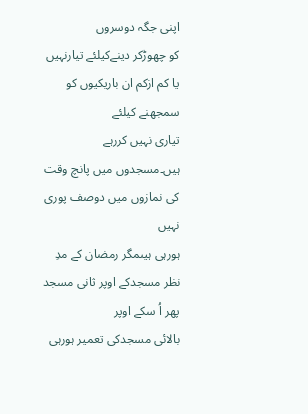اپنی جگہ دوسروں
کو چھوڑکر دینےکیلئے تیارنہیں یا کم ازکم ان باریکیوں کو سمجھنے کیلئے
تیاری نہیں کررہے ہیں۔مسجدوں میں پانچ وقت کی نمازوں میں دوصف پوری نہیں
ہورہی ہیںمگر رمضان کے مدِ نظر مسجدکے اوپر ثانی مسجد پھر اُ سکے اوپر
بالائی مسجدکی تعمیر ہورہی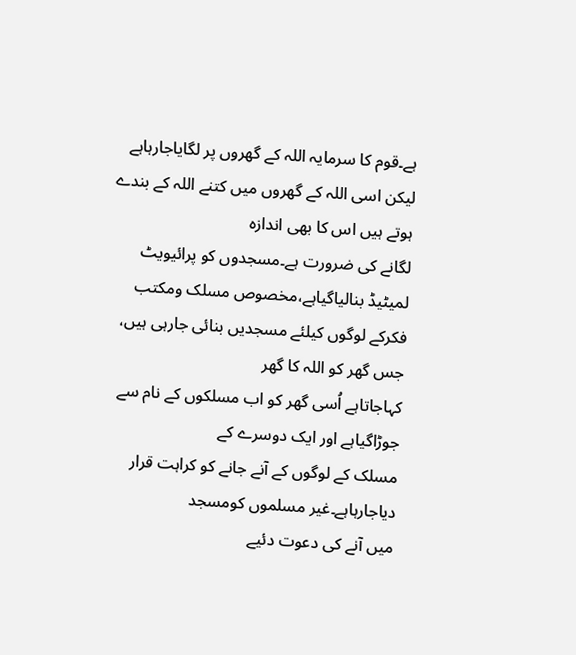ہے۔قوم کا سرمایہ اللہ کے گھروں پر لگایاجارہاہے
لیکن اسی اللہ کے گھروں میں کتنے اللہ کے بندے ہوتے ہیں اس کا بھی اندازہ
لگانے کی ضرورت ہے۔مسجدوں کو پرائیویٹ لمیٹیڈ بنالیاگیاہے،مخصوص مسلک ومکتب
فکرکے لوگوں کیلئے مسجدیں بنائی جارہی ہیں، جس گھر کو اللہ کا گھر
کہاجاتاہے اُسی گھر کو اب مسلکوں کے نام سے جوڑاگیاہے اور ایک دوسرے کے
مسلک کے لوگوں کے آنے جانے کو کراہت قرار دیاجارہاہے۔غیر مسلموں کومسجد
میں آنے کی دعوت دئیے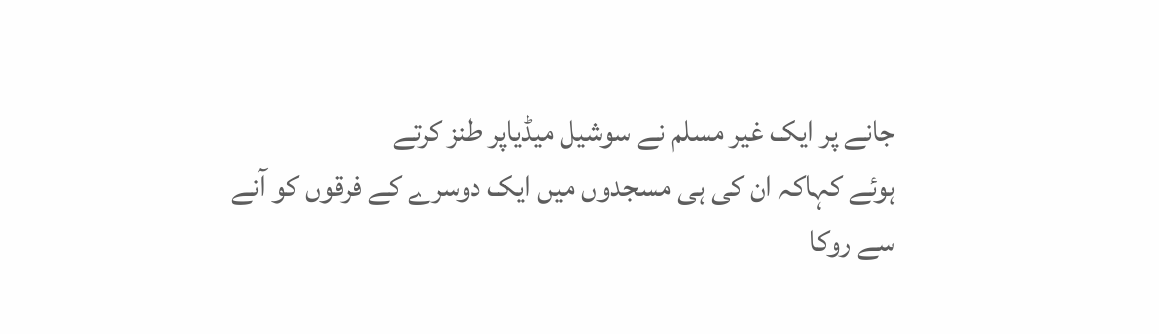جانے پر ایک غیر مسلم نے سوشیل میڈیاپر طنز کرتے
ہوئے کہاکہ ان کی ہی مسجدوں میں ایک دوسرے کے فرقوں کو آنے سے روکا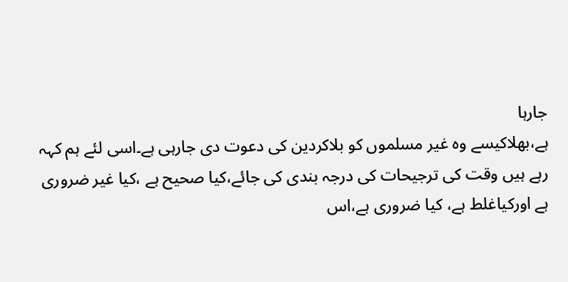جارہا
ہے،بھلاکیسے وہ غیر مسلموں کو بلاکردین کی دعوت دی جارہی ہے۔اسی لئے ہم کہہ
رہے ہیں وقت کی ترجیحات کی درجہ بندی کی جائے،کیا صحیح ہے ،کیا غیر ضروری
ہے اورکیاغلط ہے، کیا ضروری ہے،اس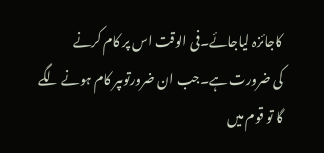کاجائزہ لیاجائے۔فی الوقت اس پر کام کرنے
کی ضرورت ہے۔جب ان ضرورتوںپر کام ہونے لگے گا تو قوم میں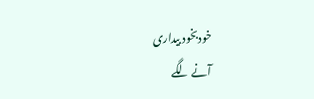خودبخود بیداری
آنے لگے